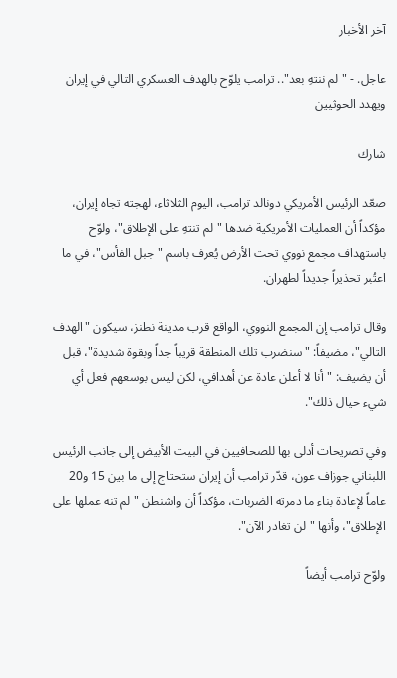آخر الأخبار

عاجل. - "لم ننتهِ بعد".. ترامب يلوّح بالهدف العسكري التالي في إيران ويهدد الحوثيين

شارك

صعّد الرئيس الأمريكي دونالد ترامب، اليوم الثلاثاء، لهجته تجاه إيران، مؤكداً أن العمليات الأمريكية ضدها "لم تنتهِ على الإطلاق"، ولوّح باستهداف مجمع نووي تحت الأرض يُعرف باسم "جبل الفأس"، في ما اعتُبر تحذيراً جديداً لطهران.

وقال ترامب إن المجمع النووي، الواقع قرب مدينة نطنز، سيكون "الهدف التالي"، مضيفاً: "سنضرب تلك المنطقة قريباً جداً وبقوة شديدة"، قبل أن يضيف: "أنا لا أعلن عادة عن أهدافي، لكن ليس بوسعهم فعل أي شيء حيال ذلك".

وفي تصريحات أدلى بها للصحافيين في البيت الأبيض إلى جانب الرئيس اللبناني جوزاف عون، قدّر ترامب أن إيران ستحتاج إلى ما بين 15 و20 عاماً لإعادة بناء ما دمرته الضربات، مؤكداً أن واشنطن "لم تنه عملها على الإطلاق"، وأنها "لن تغادر الآن".

ولوّح ترامب أيضاً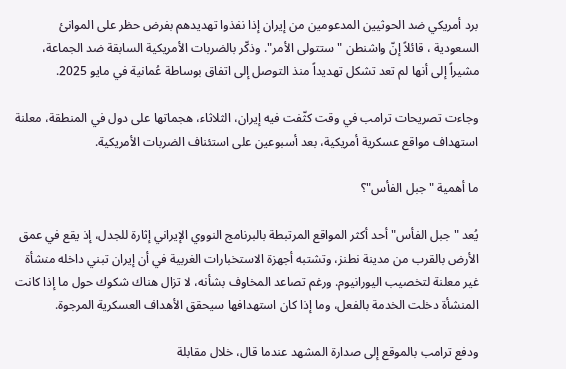برد أمريكي ضد الحوثيين المدعومين من إيران إذا نفذوا تهديدهم بفرض حظر على الموانئ السعودية ، قائلاً إنّ واشنطن "ستتولى الأمر". وذكّر بالضربات الأمريكية السابقة ضد الجماعة، مشيراً إلى أنها لم تعد تشكل تهديداً منذ التوصل إلى اتفاق بوساطة عُمانية في مايو 2025.

وجاءت تصريحات ترامب في وقت كثّفت فيه إيران، الثلاثاء، هجماتها على دول في المنطقة، معلنة استهداف مواقع عسكرية أمريكية، بعد أسبوعين على استئناف الضربات الأمريكية.

ما أهمية "جبل الفأس"؟

يُعد "جبل الفأس" أحد أكثر المواقع المرتبطة بالبرنامج النووي الإيراني إثارة للجدل، إذ يقع في عمق الأرض بالقرب من مدينة نطنز، وتشتبه أجهزة الاستخبارات الغربية في أن إيران تبني داخله منشأة غير معلنة لتخصيب اليورانيوم. ورغم تصاعد المخاوف بشأنه، لا تزال هناك شكوك حول ما إذا كانت المنشأة دخلت الخدمة بالفعل، وما إذا كان استهدافها سيحقق الأهداف العسكرية المرجوة.

ودفع ترامب بالموقع إلى صدارة المشهد عندما قال، خلال مقابلة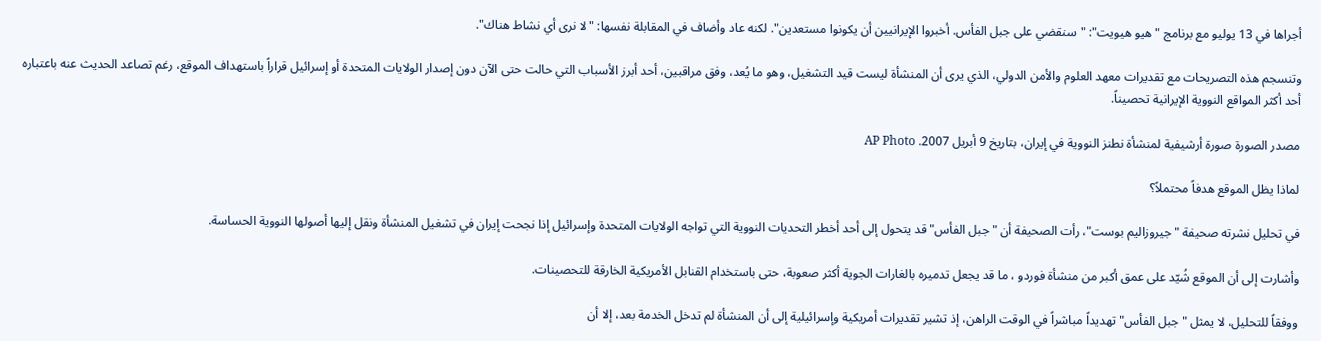أجراها في 13 يوليو مع برنامج "هيو هيويت": "سنقضي على جبل الفأس. أخبروا الإيرانيين أن يكونوا مستعدين". لكنه عاد وأضاف في المقابلة نفسها: "لا نرى أي نشاط هناك".

وتنسجم هذه التصريحات مع تقديرات معهد العلوم والأمن الدولي، الذي يرى أن المنشأة ليست قيد التشغيل، وهو ما يُعد، وفق مراقبين، أحد أبرز الأسباب التي حالت حتى الآن دون إصدار الولايات المتحدة أو إسرائيل قراراً باستهداف الموقع، رغم تصاعد الحديث عنه باعتباره أحد أكثر المواقع النووية الإيرانية تحصيناً.

مصدر الصورة صورة أرشيفية لمنشأة نطنز النووية في إيران، بتاريخ 9 أبريل 2007. AP Photo

لماذا يظل الموقع هدفاً محتملاً؟

في تحليل نشرته صحيفة "جيروزاليم بوست"، رأت الصحيفة أن "جبل الفأس" قد يتحول إلى أحد أخطر التحديات النووية التي تواجه الولايات المتحدة وإسرائيل إذا نجحت إيران في تشغيل المنشأة ونقل إليها أصولها النووية الحساسة.

وأشارت إلى أن الموقع شُيّد على عمق أكبر من منشأة فوردو ، ما قد يجعل تدميره بالغارات الجوية أكثر صعوبة، حتى باستخدام القنابل الأمريكية الخارقة للتحصينات.

ووفقاً للتحليل، لا يمثل "جبل الفأس" تهديداً مباشراً في الوقت الراهن، إذ تشير تقديرات أمريكية وإسرائيلية إلى أن المنشأة لم تدخل الخدمة بعد، إلا أن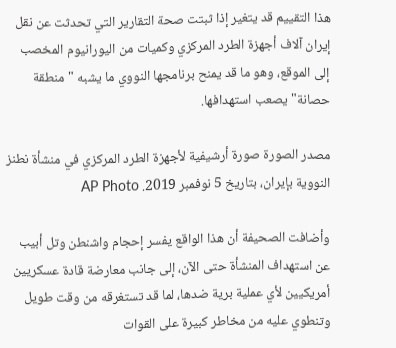هذا التقييم قد يتغير إذا ثبتت صحة التقارير التي تحدثت عن نقل إيران آلاف أجهزة الطرد المركزي وكميات من اليورانيوم المخصب إلى الموقع، وهو ما قد يمنح برنامجها النووي ما يشبه "منطقة حصانة" يصعب استهدافها.

مصدر الصورة صورة أرشيفية لأجهزة الطرد المركزي في منشأة نطنز النووية بإيران، بتاريخ 5 نوفمبر 2019. AP Photo

وأضافت الصحيفة أن هذا الواقع يفسر إحجام واشنطن وتل أبيب عن استهداف المنشأة حتى الآن، إلى جانب معارضة قادة عسكريين أمريكيين لأي عملية برية ضدها، لما قد تستغرقه من وقت طويل وتنطوي عليه من مخاطر كبيرة على القوات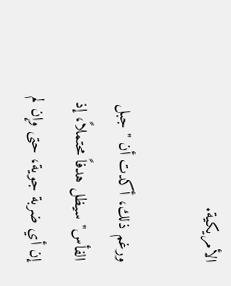الأمريكية.

ورغم ذلك، أكدت أن "جبل الفأس" سيظل هدفاً محتملاً، إذ إن أي ضربة جوية، حتى وإن لم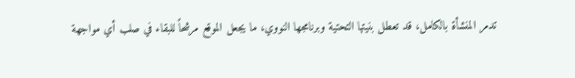تدمر المنشأة بالكامل، قد تعطل بنيتها التحتية وبرنامجها النووي، ما يجعل الموقع مرشحاً للبقاء في صلب أي مواجهة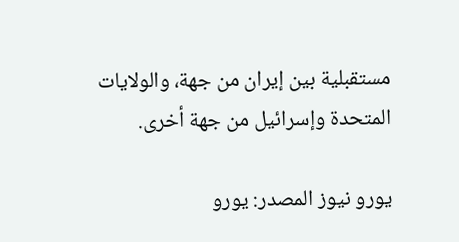مستقبلية بين إيران من جهة، والولايات المتحدة وإسرائيل من جهة أخرى.

يورو نيوز المصدر: يورو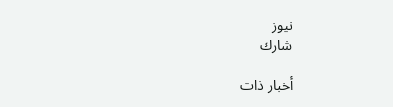نيوز
شارك

أخبار ذات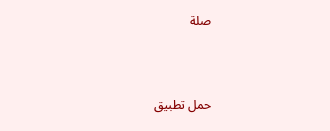صلة



حمل تطبيق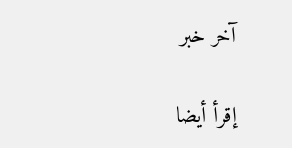آخر خبر

إقرأ أيضا